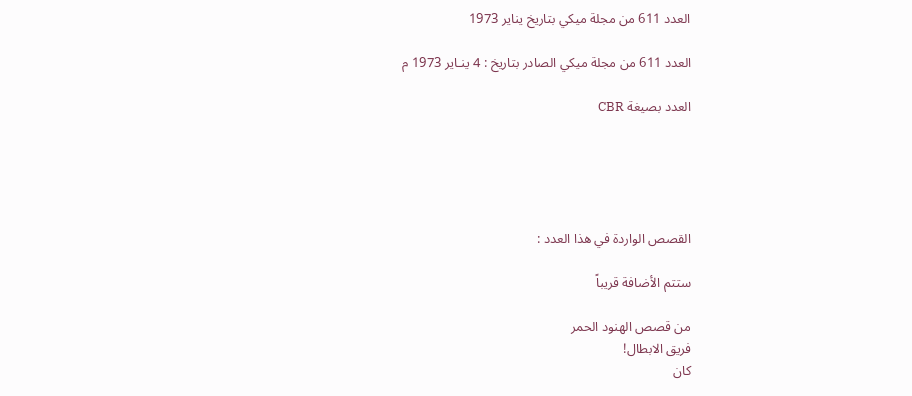العدد 611 من مجلة ميكي بتاريخ يناير 1973

العدد 611 من مجلة ميكي الصادر بتاريخ : 4 ينـاير 1973 م

العدد بصيغة CBR





القصص الواردة في هذا العدد :

ستتم الأضافة قريباً

من قصص الهنود الحمر
فريق الابطال!
كان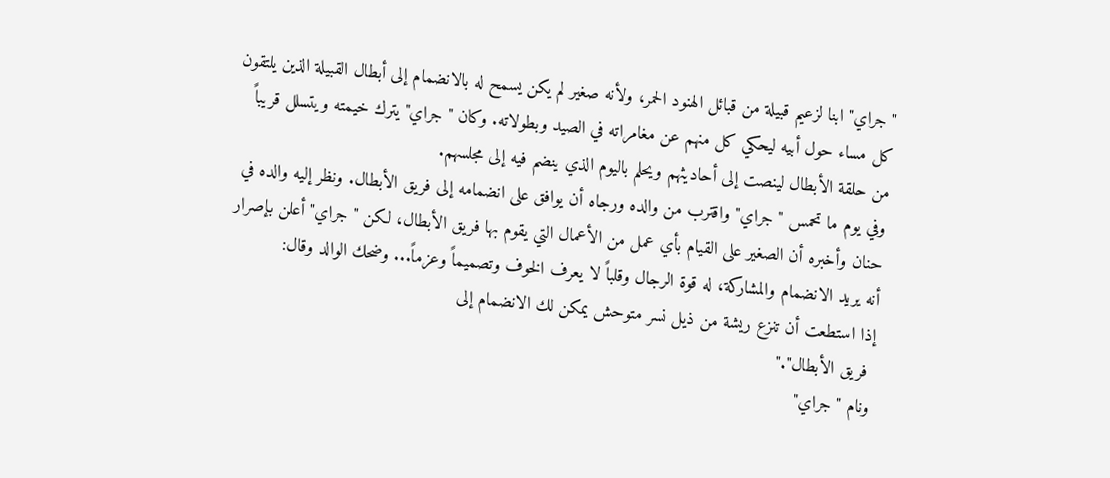"جراي" ابنا لزعيم قبيلة من قبائل الهنود الحمر، ولأنه صغير لم يكن يسمح له بالانضمام إلى أبطال القبيلة الذين يلتقون كل مساء حول أبيه ليحكي كل منهم عن مغامراته في الصيد وبطولاته. وكان "جراي" يترك خيمته ويتسلل قريباً من حلقة الأبطال لينصت إلى أحاديثهم ويحلم باليوم الذي ينضم فيه إلى مجلسهم.
وفي يوم ما تحمس "جراي" واقترب من والده ورجاه أن يوافق على انضمامه إلى فريق الأبطال. ونظر إليه والده في حنان وأخبره أن الصغير على القيام بأي عمل من الأعمال التي يقوم بها فريق الأبطال، لكن "جراي" أعلن بإصرار أنه يريد الانضمام والمشاركة، له قوة الرجال وقلباً لا يعرف الخوف وتصميماً وعزماً... وضحك الوالد وقال:
إذا استطعت أن تنزع ريشة من ذيل نسر متوحش يمكن لك الانضمام إلى
 فريق الأبطال"."
ونام "جراي"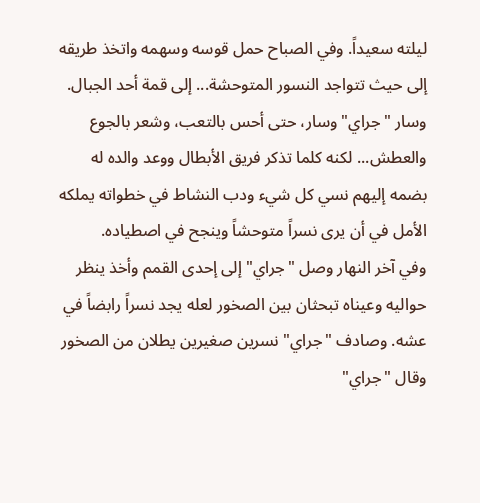ليلته سعيداً. وفي الصباح حمل قوسه وسهمه واتخذ طريقه إلى حيث تتواجد النسور المتوحشة... إلى قمة أحد الجبال. وسار "جراي" وسار، حتى أحس بالتعب، وشعر بالجوع والعطش... لكنه كلما تذكر فريق الأبطال ووعد والده له بضمه إليهم نسي كل شيء ودب النشاط في خطواته يملكه الأمل في أن يرى نسراً متوحشاً وينجح في اصطياده.
وفي آخر النهار وصل "جراي" إلى إحدى القمم وأخذ ينظر حواليه وعيناه تبحثان بين الصخور لعله يجد نسراً رابضاً في عشه. وصادف "جراي" نسرين صغيرين يطلان من الصخور وقال "جراي"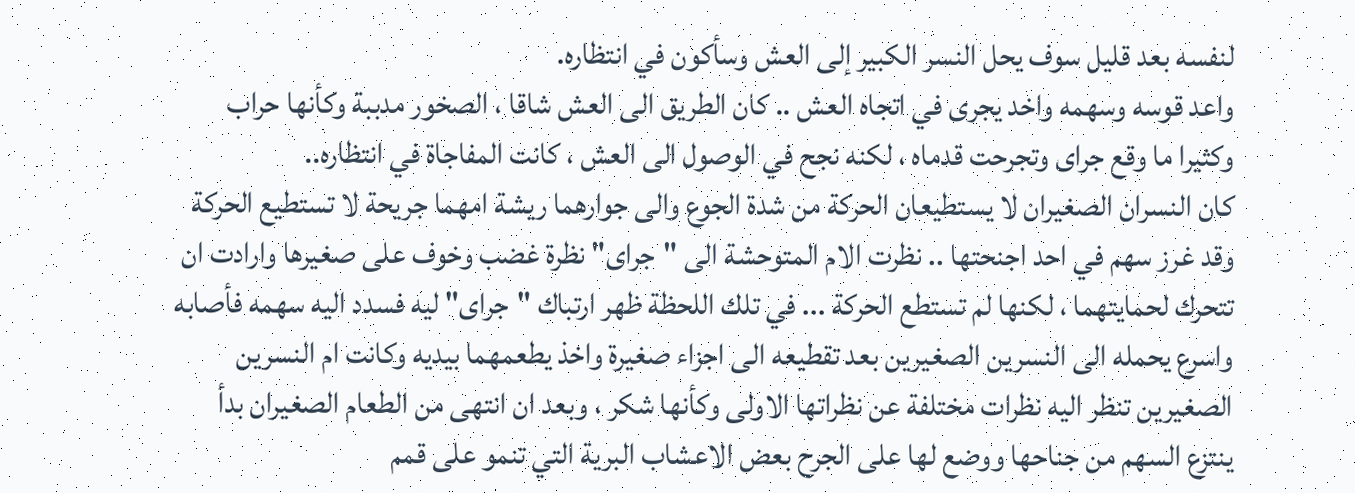لنفسه بعد قليل سوف يحل النسر الكبير إلى العش وسأكون في انتظاره.
واعد قوسه وسهمه واخد يجرى في اتجاه العش .. كان الطريق الى العش شاقا ، الصخور مدببة وكأنها حراب وكثيرا ما وقع جراى وتجرحت قدماه ، لكنه نجح في الوصول الى العش ، كانت المفاجاة في انتظاره..
كان النسران الصغيران لا يستطيعان الحركة من شدة الجوع والى جوارهما ريشة امهما جريحة لا تستطيع الحركة وقد غرز سهم في احد اجنحتها .. نظرت الام المتوحشة الى "جراى" نظرة غضب وخوف على صغيرها وارادت ان تتحرك لحمايتهما ، لكنها لم تستطع الحركة ... في تلك اللحظة ظهر ارتباك "جراى" ليه فسدد اليه سهمه فأصابه واسرع يحمله الى النسرين الصغيرين بعد تقطيعه الى اجزاء صغيرة واخذ يطعمهما بيديه وكانت ام النسرين الصغيرين تنظر اليه نظرات مختلفة عن نظراتها الاولى وكأنها شكر ، وبعد ان انتهى من الطعام الصغيران بدأ ينتزع السهم من جناحها ووضع لها على الجرح بعض الاعشاب البرية التي تنمو على قمم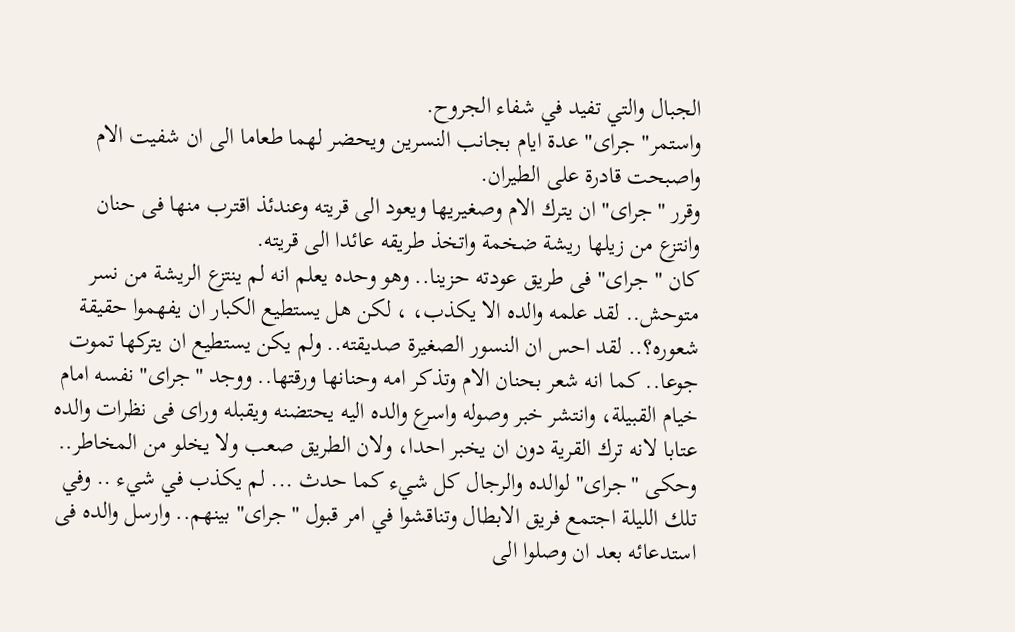الجبال والتي تفيد في شفاء الجروح.
واستمر" جراى" عدة ايام بجانب النسرين ويحضر لهما طعاما الى ان شفيت الام واصبحت قادرة على الطيران.
وقرر "جراى" ان يترك الام وصغيريها ويعود الى قريته وعندئذ اقترب منها فى حنان وانتزع من زيلها ريشة ضخمة واتخذ طريقه عائدا الى قريته.
كان " جراى" فى طريق عودته حزينا.. وهو وحده يعلم انه لم ينتزع الريشة من نسر متوحش.. لقد علمه والده الا يكذب، ، لكن هل يستطيع الكبار ان يفهموا حقيقة شعوره؟.. لقد احس ان النسور الصغيرة صديقته.. ولم يكن يستطيع ان يتركها تموت جوعا.. كما انه شعر بحنان الام وتذكر امه وحنانها ورقتها.. ووجد "جراى" نفسه امام خيام القبيلة، وانتشر خبر وصوله واسرع والده اليه يحتضنه ويقبله وراى فى نظرات والده عتابا لانه ترك القرية دون ان يخبر احدا، ولان الطريق صعب ولا يخلو من المخاطر..
وحكى "جراى" لوالده والرجال كل شيء كما حدث ... لم يكذب في شيء .. وفي تلك الليلة اجتمع فريق الابطال وتناقشوا في امر قبول "جراى" بينهم.. وارسل والده فى استدعائه بعد ان وصلوا الى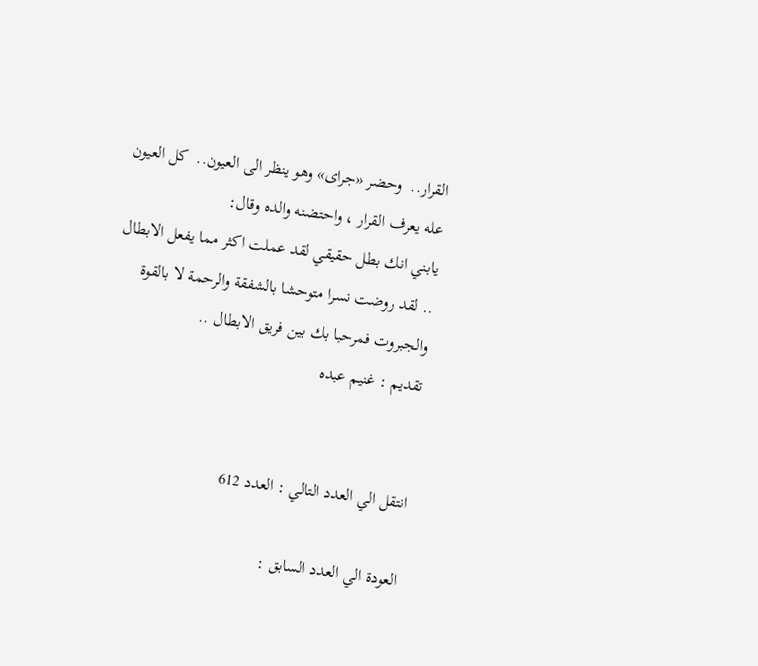القرار..  وحضر «جراى» وهو ينظر الى العيون..  كل العيون عله يعرف القرار ، واحتضنه والده وقال:
يابني انك بطل حقيقي لقد عملت اكثر مما يفعل الابطال .. لقد روضت نسرا متوحشا بالشفقة والرحمة لا بالقوة والجبروت فمرحبا بك بين فريق الابطال ..
تقديم : غنيم عبده


انتقل الي العدد التالي : العدد 612

العودة الي العدد السابق :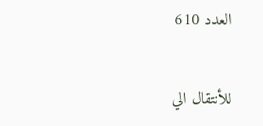العدد 610


للأنتقال الي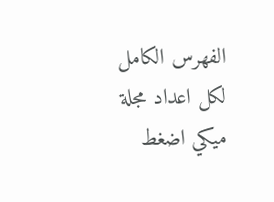الفهرس الكامل لكل اعداد مجلة ميكي اضغط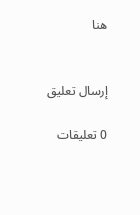هنا


إرسال تعليق

0 تعليقات